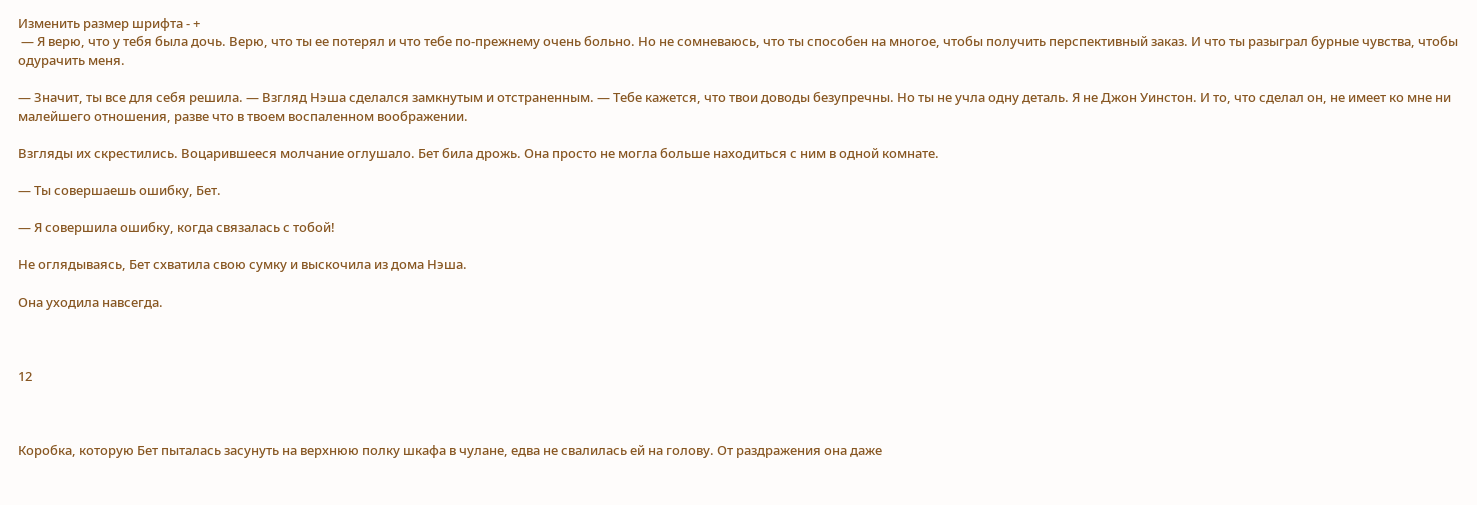Изменить размер шрифта - +
 — Я верю, что у тебя была дочь. Верю, что ты ее потерял и что тебе по-прежнему очень больно. Но не сомневаюсь, что ты способен на многое, чтобы получить перспективный заказ. И что ты разыграл бурные чувства, чтобы одурачить меня.

— Значит, ты все для себя решила. — Взгляд Нэша сделался замкнутым и отстраненным. — Тебе кажется, что твои доводы безупречны. Но ты не учла одну деталь. Я не Джон Уинстон. И то, что сделал он, не имеет ко мне ни малейшего отношения, разве что в твоем воспаленном воображении.

Взгляды их скрестились. Воцарившееся молчание оглушало. Бет била дрожь. Она просто не могла больше находиться с ним в одной комнате.

— Ты совершаешь ошибку, Бет.

— Я совершила ошибку, когда связалась с тобой!

Не оглядываясь, Бет схватила свою сумку и выскочила из дома Нэша.

Она уходила навсегда.



12



Коробка, которую Бет пыталась засунуть на верхнюю полку шкафа в чулане, едва не свалилась ей на голову. От раздражения она даже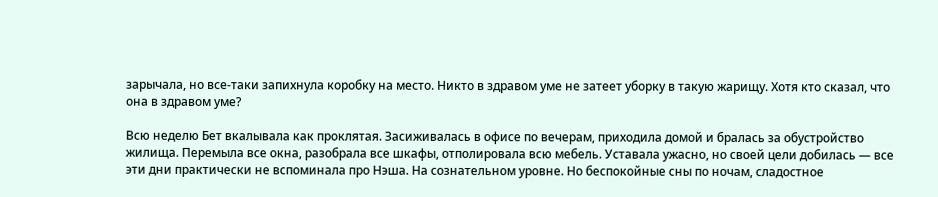зарычала, но все-таки запихнула коробку на место. Никто в здравом уме не затеет уборку в такую жарищу. Хотя кто сказал, что она в здравом уме?

Всю неделю Бет вкалывала как проклятая. Засиживалась в офисе по вечерам, приходила домой и бралась за обустройство жилища. Перемыла все окна, разобрала все шкафы, отполировала всю мебель. Уставала ужасно, но своей цели добилась — все эти дни практически не вспоминала про Нэша. На сознательном уровне. Но беспокойные сны по ночам, сладостное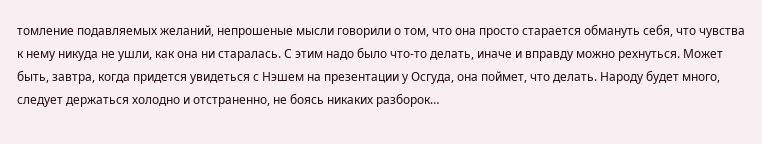томление подавляемых желаний, непрошеные мысли говорили о том, что она просто старается обмануть себя, что чувства к нему никуда не ушли, как она ни старалась. С этим надо было что-то делать, иначе и вправду можно рехнуться. Может быть, завтра, когда придется увидеться с Нэшем на презентации у Осгуда, она поймет, что делать. Народу будет много, следует держаться холодно и отстраненно, не боясь никаких разборок…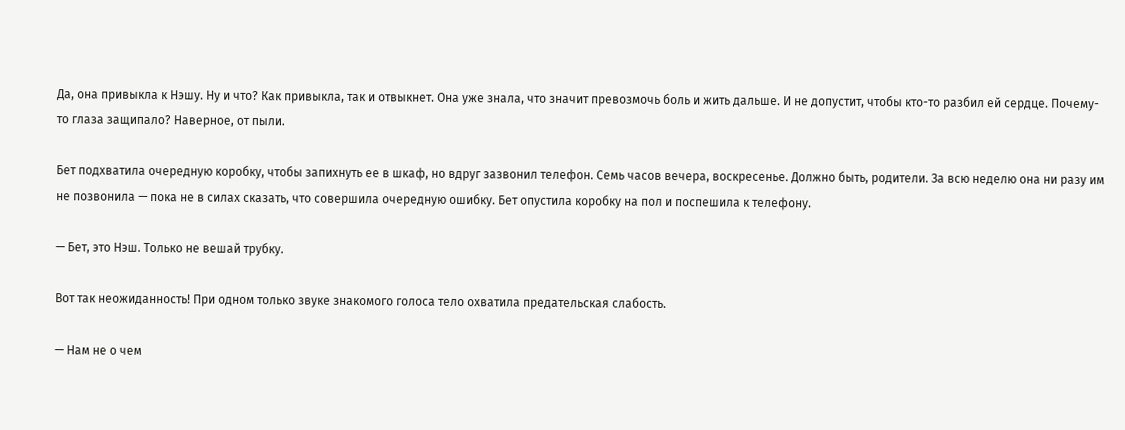Да, она привыкла к Нэшу. Ну и что? Как привыкла, так и отвыкнет. Она уже знала, что значит превозмочь боль и жить дальше. И не допустит, чтобы кто-то разбил ей сердце. Почему-то глаза защипало? Наверное, от пыли.

Бет подхватила очередную коробку, чтобы запихнуть ее в шкаф, но вдруг зазвонил телефон. Семь часов вечера, воскресенье. Должно быть, родители. За всю неделю она ни разу им не позвонила — пока не в силах сказать, что совершила очередную ошибку. Бет опустила коробку на пол и поспешила к телефону.

— Бет, это Нэш. Только не вешай трубку.

Вот так неожиданность! При одном только звуке знакомого голоса тело охватила предательская слабость.

— Нам не о чем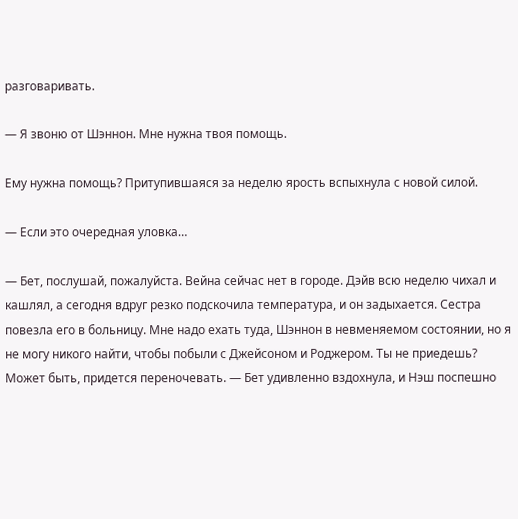разговаривать.

— Я звоню от Шэннон. Мне нужна твоя помощь.

Ему нужна помощь? Притупившаяся за неделю ярость вспыхнула с новой силой.

— Если это очередная уловка…

— Бет, послушай, пожалуйста. Вейна сейчас нет в городе. Дэйв всю неделю чихал и кашлял, а сегодня вдруг резко подскочила температура, и он задыхается. Сестра повезла его в больницу. Мне надо ехать туда, Шэннон в невменяемом состоянии, но я не могу никого найти, чтобы побыли с Джейсоном и Роджером. Ты не приедешь? Может быть, придется переночевать. — Бет удивленно вздохнула, и Нэш поспешно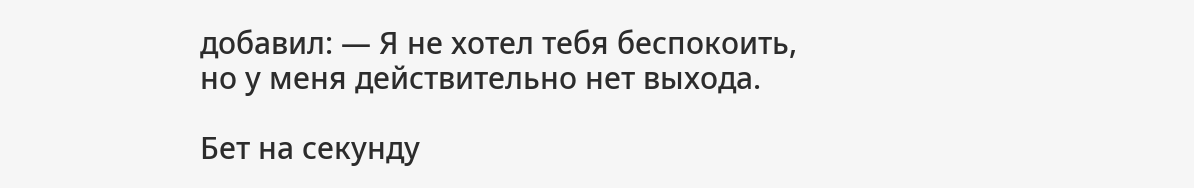добавил: — Я не хотел тебя беспокоить, но у меня действительно нет выхода.

Бет на секунду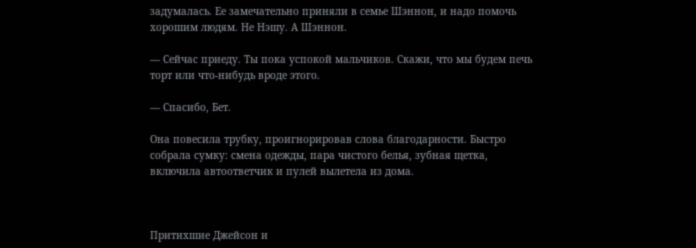задумалась. Ее замечательно приняли в семье Шэннон, и надо помочь хорошим людям. Не Нэшу. А Шэннон.

— Сейчас приеду. Ты пока успокой мальчиков. Скажи, что мы будем печь торт или что-нибудь вроде этого.

— Спасибо, Бет.

Она повесила трубку, проигнорировав слова благодарности. Быстро собрала сумку: смена одежды, пара чистого белья, зубная щетка, включила автоответчик и пулей вылетела из дома.



Притихшие Джейсон и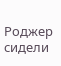Роджер сидели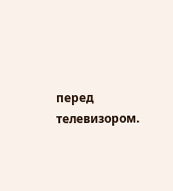перед телевизором.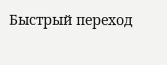Быстрый переход